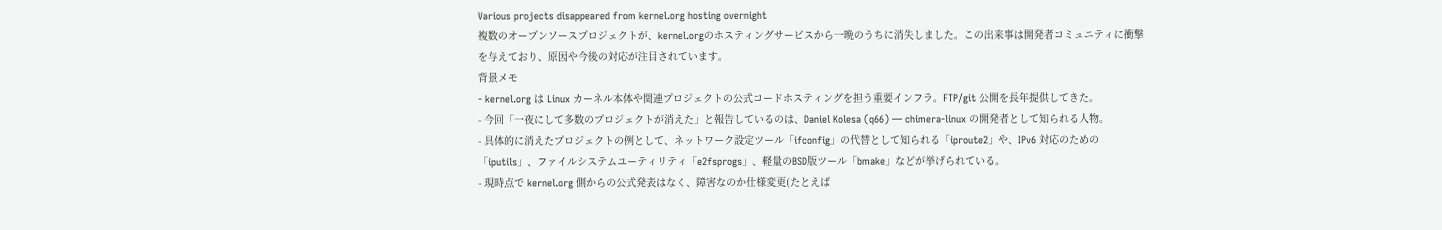Various projects disappeared from kernel.org hosting overnight
複数のオープンソースプロジェクトが、kernel.orgのホスティングサービスから一晩のうちに消失しました。この出来事は開発者コミュニティに衝撃を与えており、原因や今後の対応が注目されています。
背景メモ
- kernel.org は Linux カーネル本体や関連プロジェクトの公式コードホスティングを担う重要インフラ。FTP/git 公開を長年提供してきた。
- 今回「一夜にして多数のプロジェクトが消えた」と報告しているのは、Daniel Kolesa (q66) — chimera-linux の開発者として知られる人物。
- 具体的に消えたプロジェクトの例として、ネットワーク設定ツール「ifconfig」の代替として知られる「iproute2」や、IPv6 対応のための「iputils」、ファイルシステムユーティリティ「e2fsprogs」、軽量のBSD版ツール「bmake」などが挙げられている。
- 現時点で kernel.org 側からの公式発表はなく、障害なのか仕様変更(たとえば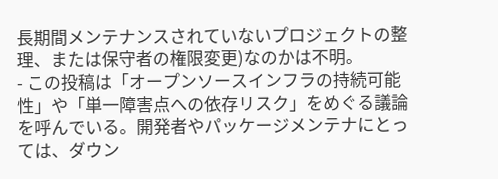長期間メンテナンスされていないプロジェクトの整理、または保守者の権限変更)なのかは不明。
- この投稿は「オープンソースインフラの持続可能性」や「単一障害点への依存リスク」をめぐる議論を呼んでいる。開発者やパッケージメンテナにとっては、ダウン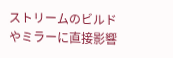ストリームのビルドやミラーに直接影響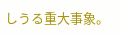しうる重大事象。